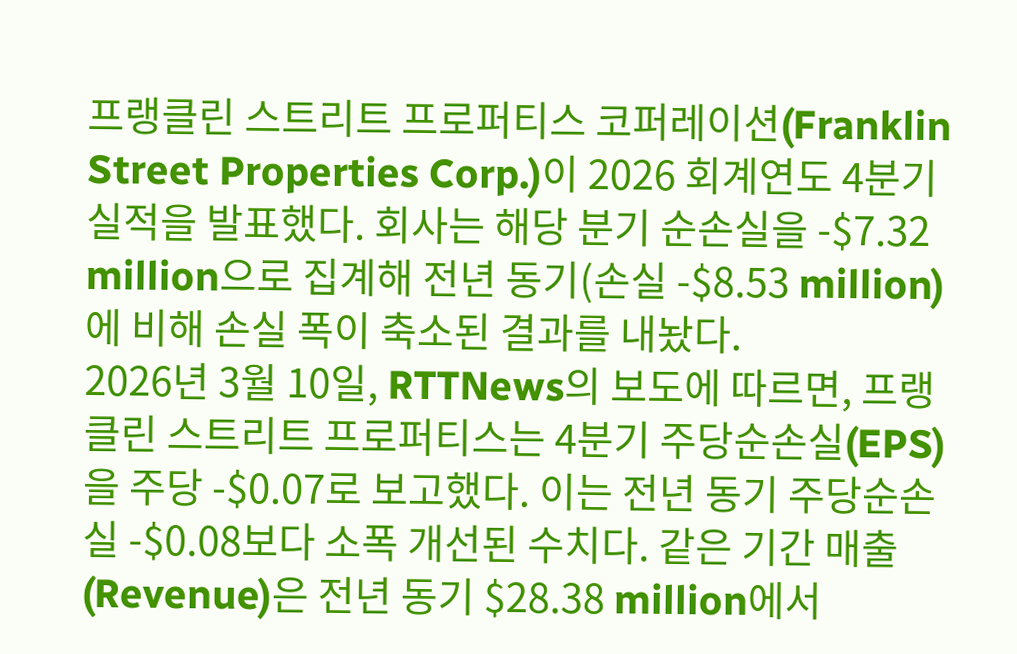프랭클린 스트리트 프로퍼티스 코퍼레이션(Franklin Street Properties Corp.)이 2026 회계연도 4분기 실적을 발표했다. 회사는 해당 분기 순손실을 -$7.32 million으로 집계해 전년 동기(손실 -$8.53 million)에 비해 손실 폭이 축소된 결과를 내놨다.
2026년 3월 10일, RTTNews의 보도에 따르면, 프랭클린 스트리트 프로퍼티스는 4분기 주당순손실(EPS)을 주당 -$0.07로 보고했다. 이는 전년 동기 주당순손실 -$0.08보다 소폭 개선된 수치다. 같은 기간 매출(Revenue)은 전년 동기 $28.38 million에서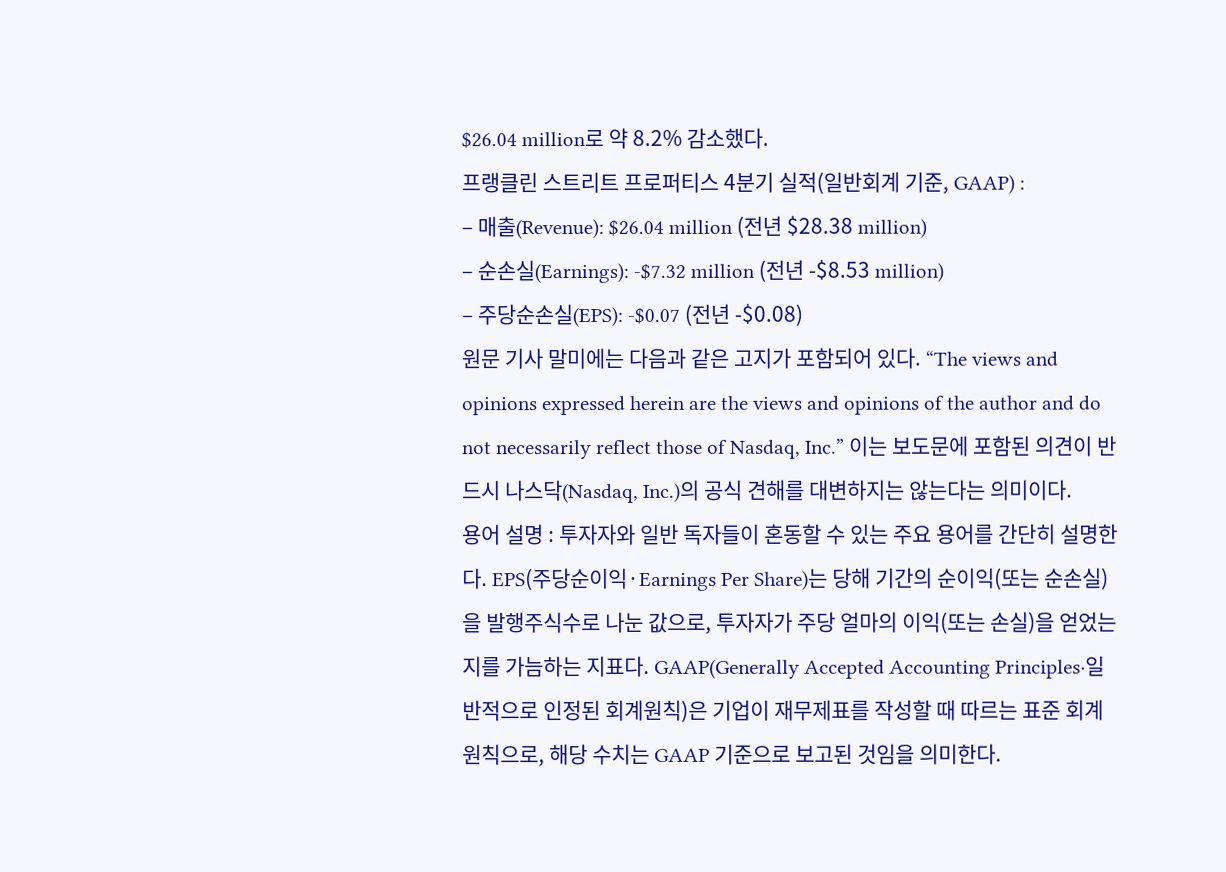$26.04 million로 약 8.2% 감소했다.
프랭클린 스트리트 프로퍼티스 4분기 실적(일반회계 기준, GAAP) :
– 매출(Revenue): $26.04 million (전년 $28.38 million)
– 순손실(Earnings): -$7.32 million (전년 -$8.53 million)
– 주당순손실(EPS): -$0.07 (전년 -$0.08)
원문 기사 말미에는 다음과 같은 고지가 포함되어 있다. “The views and opinions expressed herein are the views and opinions of the author and do not necessarily reflect those of Nasdaq, Inc.” 이는 보도문에 포함된 의견이 반드시 나스닥(Nasdaq, Inc.)의 공식 견해를 대변하지는 않는다는 의미이다.
용어 설명 : 투자자와 일반 독자들이 혼동할 수 있는 주요 용어를 간단히 설명한다. EPS(주당순이익·Earnings Per Share)는 당해 기간의 순이익(또는 순손실)을 발행주식수로 나눈 값으로, 투자자가 주당 얼마의 이익(또는 손실)을 얻었는지를 가늠하는 지표다. GAAP(Generally Accepted Accounting Principles·일반적으로 인정된 회계원칙)은 기업이 재무제표를 작성할 때 따르는 표준 회계원칙으로, 해당 수치는 GAAP 기준으로 보고된 것임을 의미한다.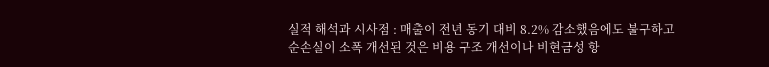실적 해석과 시사점 : 매출이 전년 동기 대비 8.2% 감소했음에도 불구하고 순손실이 소폭 개선된 것은 비용 구조 개선이나 비현금성 항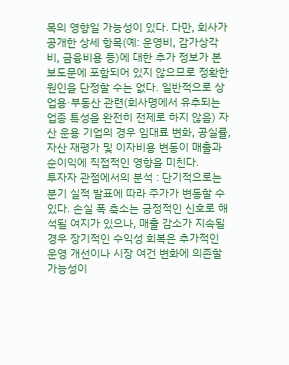목의 영향일 가능성이 있다. 다만, 회사가 공개한 상세 항목(예: 운영비, 감가상각비, 금융비용 등)에 대한 추가 정보가 본 보도문에 포함되어 있지 않으므로 정확한 원인을 단정할 수는 없다. 일반적으로 상업용·부동산 관련(회사명에서 유추되는 업종 특성을 완전히 전제로 하지 않음) 자산 운용 기업의 경우 임대료 변화, 공실률, 자산 재평가 및 이자비용 변동이 매출과 순이익에 직접적인 영향을 미친다.
투자자 관점에서의 분석 : 단기적으로는 분기 실적 발표에 따라 주가가 변동할 수 있다. 손실 폭 축소는 긍정적인 신호로 해석될 여지가 있으나, 매출 감소가 지속될 경우 장기적인 수익성 회복은 추가적인 운영 개선이나 시장 여건 변화에 의존할 가능성이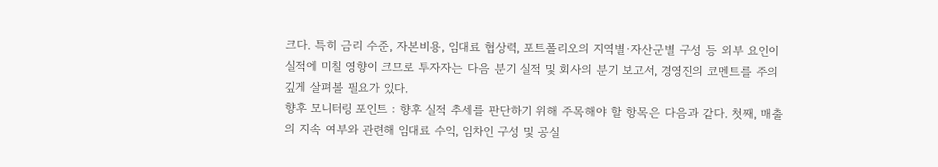크다. 특히 금리 수준, 자본비용, 임대료 협상력, 포트폴리오의 지역별·자산군별 구성 등 외부 요인이 실적에 미칠 영향이 크므로 투자자는 다음 분기 실적 및 회사의 분기 보고서, 경영진의 코멘트를 주의 깊게 살펴볼 필요가 있다.
향후 모니터링 포인트 : 향후 실적 추세를 판단하기 위해 주목해야 할 항목은 다음과 같다. 첫째, 매출의 지속 여부와 관련해 임대료 수익, 임차인 구성 및 공실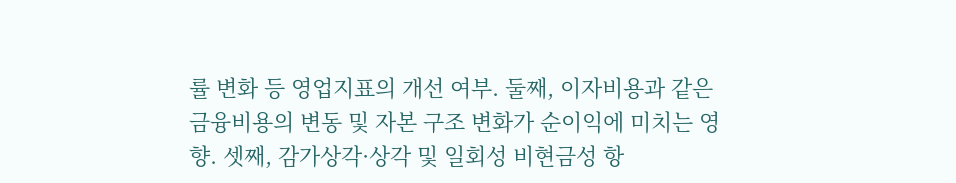률 변화 등 영업지표의 개선 여부. 둘째, 이자비용과 같은 금융비용의 변동 및 자본 구조 변화가 순이익에 미치는 영향. 셋째, 감가상각·상각 및 일회성 비현금성 항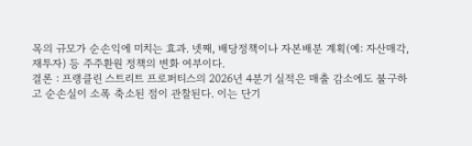목의 규모가 순손익에 미치는 효과. 넷째, 배당정책이나 자본배분 계획(예: 자산매각, 재투자) 등 주주환원 정책의 변화 여부이다.
결론 : 프랭클린 스트리트 프로퍼티스의 2026년 4분기 실적은 매출 감소에도 불구하고 순손실이 소폭 축소된 점이 관찰된다. 이는 단기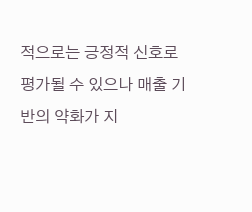적으로는 긍정적 신호로 평가될 수 있으나 매출 기반의 약화가 지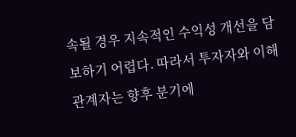속될 경우 지속적인 수익성 개선을 담보하기 어렵다. 따라서 투자자와 이해관계자는 향후 분기에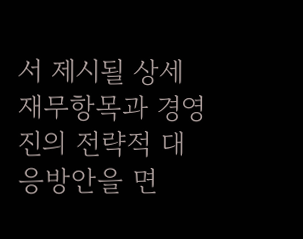서 제시될 상세 재무항목과 경영진의 전략적 대응방안을 면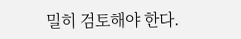밀히 검토해야 한다.